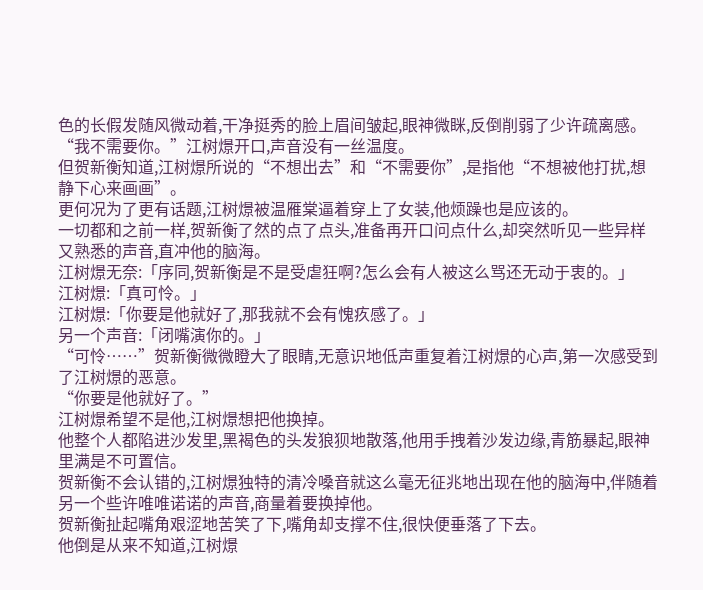色的长假发随风微动着,干净挺秀的脸上眉间皱起,眼神微眯,反倒削弱了少许疏离感。
“我不需要你。”江树燝开口,声音没有一丝温度。
但贺新衡知道,江树燝所说的“不想出去”和“不需要你”,是指他“不想被他打扰,想静下心来画画”。
更何况为了更有话题,江树燝被温雁棠逼着穿上了女装,他烦躁也是应该的。
一切都和之前一样,贺新衡了然的点了点头,准备再开口问点什么,却突然听见一些异样又熟悉的声音,直冲他的脑海。
江树燝无奈:「序同,贺新衡是不是受虐狂啊?怎么会有人被这么骂还无动于衷的。」
江树燝:「真可怜。」
江树燝:「你要是他就好了,那我就不会有愧疚感了。」
另一个声音:「闭嘴演你的。」
“可怜……”贺新衡微微瞪大了眼睛,无意识地低声重复着江树燝的心声,第一次感受到了江树燝的恶意。
“你要是他就好了。”
江树燝希望不是他,江树燝想把他换掉。
他整个人都陷进沙发里,黑褐色的头发狼狈地散落,他用手拽着沙发边缘,青筋暴起,眼神里满是不可置信。
贺新衡不会认错的,江树燝独特的清冷嗓音就这么毫无征兆地出现在他的脑海中,伴随着另一个些许唯唯诺诺的声音,商量着要换掉他。
贺新衡扯起嘴角艰涩地苦笑了下,嘴角却支撑不住,很快便垂落了下去。
他倒是从来不知道,江树燝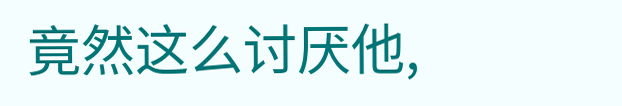竟然这么讨厌他,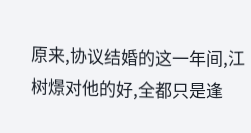原来,协议结婚的这一年间,江树燝对他的好,全都只是逢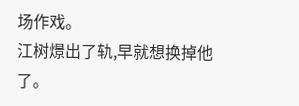场作戏。
江树燝出了轨,早就想换掉他了。